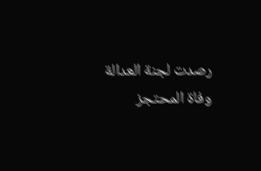رصدت لجنة العدالة وفاة المحتجز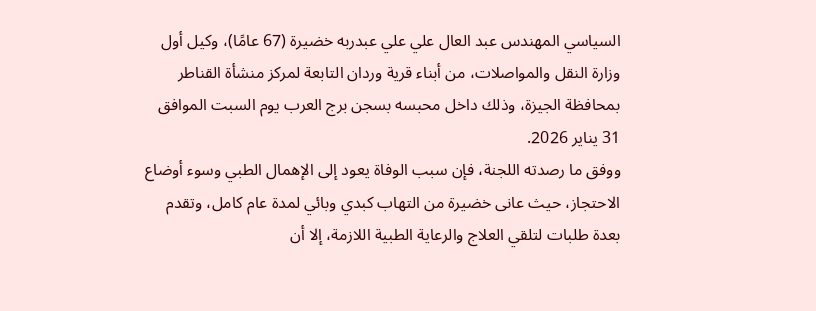السياسي المهندس عبد العال علي علي عبدربه خضيرة (67 عامًا)، وكيل أول وزارة النقل والمواصلات، من أبناء قرية وردان التابعة لمركز منشأة القناطر بمحافظة الجيزة، وذلك داخل محبسه بسجن برج العرب يوم السبت الموافق 31 يناير 2026.
ووفق ما رصدته اللجنة، فإن سبب الوفاة يعود إلى الإهمال الطبي وسوء أوضاع الاحتجاز، حيث عانى خضيرة من التهاب كبدي وبائي لمدة عام كامل، وتقدم بعدة طلبات لتلقي العلاج والرعاية الطبية اللازمة، إلا أن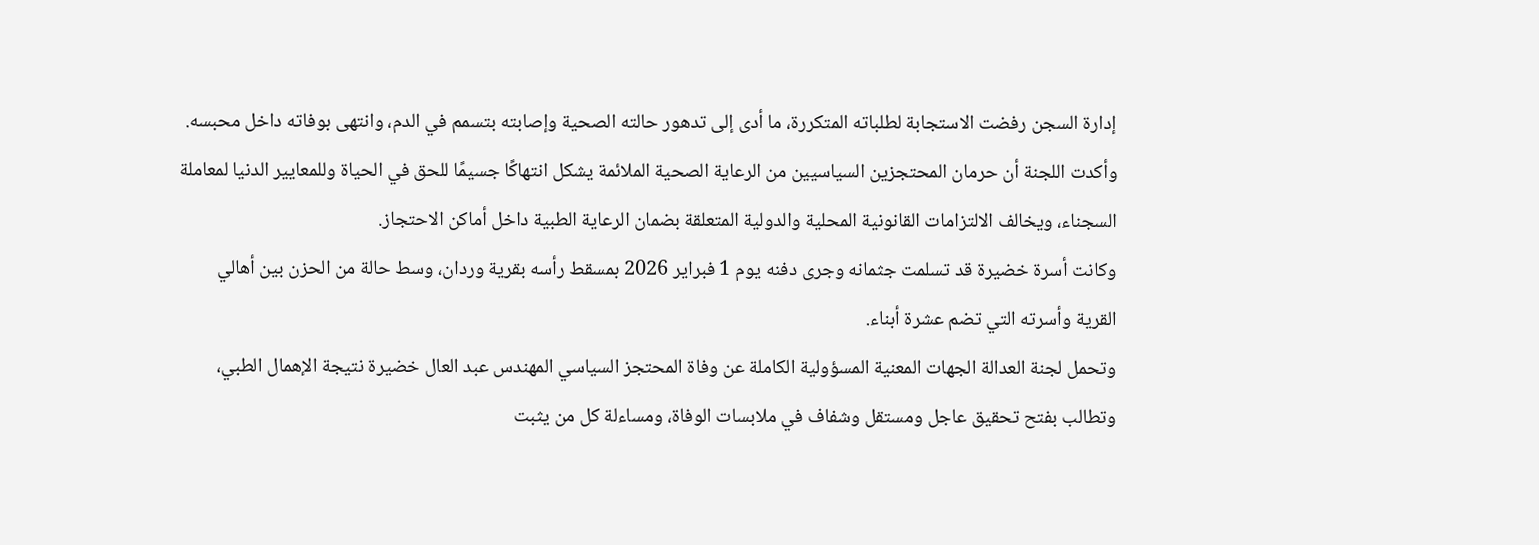إدارة السجن رفضت الاستجابة لطلباته المتكررة، ما أدى إلى تدهور حالته الصحية وإصابته بتسمم في الدم، وانتهى بوفاته داخل محبسه.
وأكدت اللجنة أن حرمان المحتجزين السياسيين من الرعاية الصحية الملائمة يشكل انتهاكًا جسيمًا للحق في الحياة وللمعايير الدنيا لمعاملة السجناء، ويخالف الالتزامات القانونية المحلية والدولية المتعلقة بضمان الرعاية الطبية داخل أماكن الاحتجاز.
وكانت أسرة خضيرة قد تسلمت جثمانه وجرى دفنه يوم 1 فبراير 2026 بمسقط رأسه بقرية وردان، وسط حالة من الحزن بين أهالي القرية وأسرته التي تضم عشرة أبناء.
وتحمل لجنة العدالة الجهات المعنية المسؤولية الكاملة عن وفاة المحتجز السياسي المهندس عبد العال خضيرة نتيجة الإهمال الطبي، وتطالب بفتح تحقيق عاجل ومستقل وشفاف في ملابسات الوفاة، ومساءلة كل من يثبت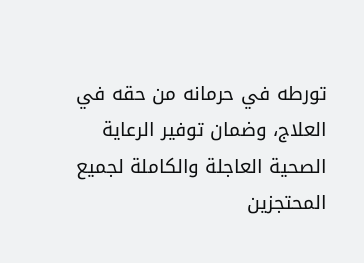تورطه في حرمانه من حقه في العلاج، وضمان توفير الرعاية الصحية العاجلة والكاملة لجميع المحتجزين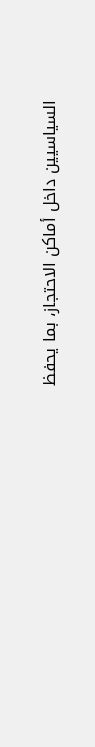السياسيين داخل أماكن الاحتجاز، بما يحفظ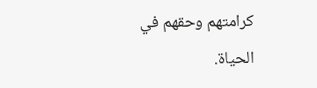كرامتهم وحقهم في الحياة.